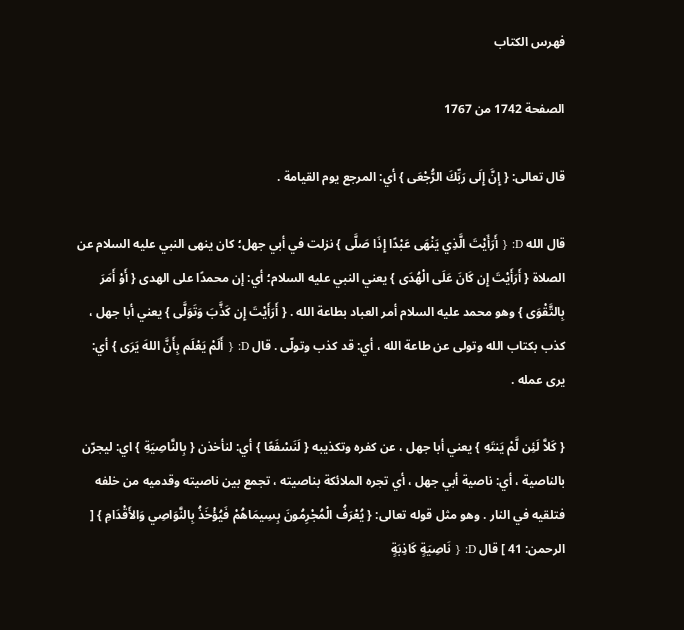فهرس الكتاب

الصفحة 1742 من 1767

قال تعالى: { إِنَّ إِلَى رَبِّكَ الرُّجْعَى } أي: المرجع يوم القيامة .

قال الله D: { أَرَأَيْتَ الَّذِي يَنْهَى عَبْدًا إِذَا صَلَّى } نزلت في أبي جهل؛ كان ينهى النبي عليه السلام عن الصلاة { أَرَأَيْتَ إِن كَانَ عَلَى الْهُدَى } يعني النبي عليه السلام؛ أي: إن محمدًا على الهدى { أَوْ أَمَرَ بِالتَّقْوَى } وهو محمد عليه السلام أمر العباد بطاعة الله . { أَرَأَيْتَ إِن كَذَّبَ وَتَوَلَّى } يعني أبا جهل ، كذب بكتاب الله وتولى عن طاعة الله ، أي: قد كذب وتولّى . قال D: { أَلَمْ يَعْلَم بِأَنَّ اللهَ يَرَى } أي: يرى عمله .

{ كَلاَّ لَئِن لَّمْ يَنتَهِ } يعني أبا جهل ، عن كفره وتكذيبه { لَنَسْفَعًا } أي: لنأخذن { بِالنَّاصِيَةِ } اي: ليجرّن بالناصية ، أي: ناصية أبي جهل ، أي تجره الملائكة بناصيته ، تجمع بين ناصيته وقدميه من خلفه فتلقيه في النار . وهو مثل قوله تعالى: { يُعْرَفُ الْمُجْرِمُونَ بِسِيمَاهُمْ فَيُؤْخَذُ بِالنَّوَاصِي وَالأَقْدَامِ } [ الرحمن: 41 ] قال D: { نَاصِيَةٍ كَاذِبَةٍ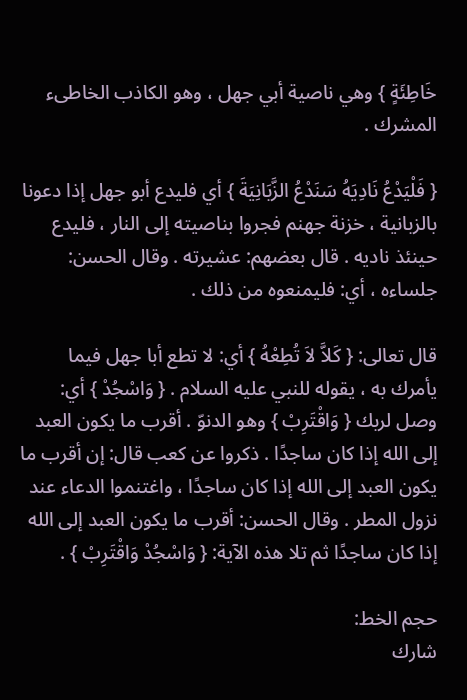خَاطِئَةٍ } وهي ناصية أبي جهل ، وهو الكاذب الخاطىء المشرك .

{ فَلْيَدْعُ نَادِيَهُ سَنَدْعُ الزَّبَانِيَةَ } أي فليدع أبو جهل إذا دعونا بالزبانية ، خزنة جهنم فجروا بناصيته إلى النار ، فليدع حينئذ ناديه . قال بعضهم: عشيرته . وقال الحسن: جلساءه ، أي: فليمنعوه من ذلك .

قال تعالى: { كَلاَّ لاَ تُطِعْهُ } أي: لا تطع أبا جهل فيما يأمرك به ، يقوله للنبي عليه السلام . { وَاسْجُدْ } أي: وصل لربك { وَاقْتَرِبْ } وهو الدنوّ . أقرب ما يكون العبد إلى الله إذا كان ساجدًا . ذكروا عن كعب قال: إن أقرب ما يكون العبد إلى الله إذا كان ساجدًا ، واغتنموا الدعاء عند نزول المطر . وقال الحسن: أقرب ما يكون العبد إلى الله إذا كان ساجدًا ثم تلا هذه الآية: { وَاسْجُدْ وَاقْتَرِبْ } .

حجم الخط:
شارك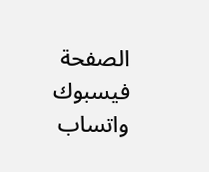الصفحة
فيسبوك واتساب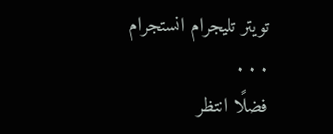تويتر تليجرام انستجرام
. . .
فضلًا انتظر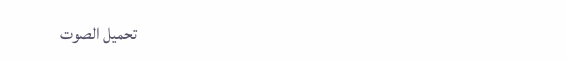تحميل الصوت